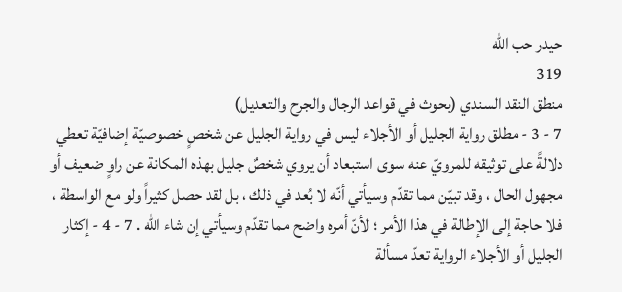حيدر حب الله
319
منطق النقد السندي (بحوث في قواعد الرجال والجرح والتعديل)
7 - 3 - مطلق رواية الجليل أو الأجلاء ليس في رواية الجليل عن شخصٍ خصوصيّة إضافيّة تعطي دلالةً على توثيقه للمرويّ عنه سوى استبعاد أن يروي شخصٌ جليل بهذه المكانة عن راوٍ ضعيف أو مجهول الحال ، وقد تبيّن مما تقدّم وسيأتي أنّه لا بُعد في ذلك ، بل لقد حصل كثيراً ولو مع الواسطة ، فلا حاجة إلى الإطالة في هذا الأمر ؛ لأنّ أمره واضح مما تقدّم وسيأتي إن شاء الله . 7 - 4 - إكثار الجليل أو الأجلاء الرواية تعدّ مسألة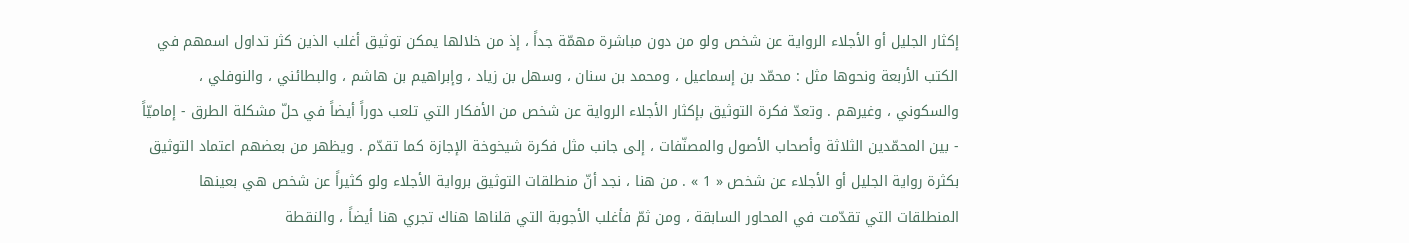إكثار الجليل أو الأجلاء الرواية عن شخص ولو من دون مباشرة مهمّة جداً ، إذ من خلالها يمكن توثيق أغلب الذين كثر تداول اسمهم في الكتب الأربعة ونحوها مثل : محمّد بن إسماعيل ، ومحمد بن سنان ، وسهل بن زياد ، وإبراهيم بن هاشم ، والبطائني ، والنوفلي ، والسكوني ، وغيرهم . وتعدّ فكرة التوثيق بإكثار الأجلاء الرواية عن شخص من الأفكار التي تلعب دوراً أيضاً في حلّ مشكلة الطرق - إماميّاً - بين المحمّدين الثلاثة وأصحاب الأصول والمصنّفات ، إلى جانب مثل فكرة شيخوخة الإجازة كما تقدّم . ويظهر من بعضهم اعتماد التوثيق بكثرة رواية الجليل أو الأجلاء عن شخص « 1 » . من هنا ، نجد أنّ منطلقات التوثيق برواية الأجلاء ولو كثيراً عن شخص هي بعينها المنطلقات التي تقدّمت في المحاور السابقة ، ومن ثمّ فأغلب الأجوبة التي قلناها هناك تجري هنا أيضاً ، والنقطة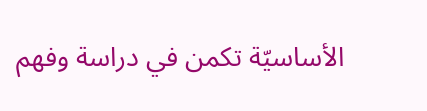الأساسيّة تكمن في دراسة وفهم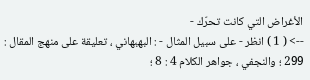الأغراض التي كانت تحرّك -
--> ( 1 ) انظر - على سبيل المثال - : البهبهاني ، تعليقة على منهج المقال : 299 ؛ والنجفي ، جواهر الكلام 4 : 8 ؛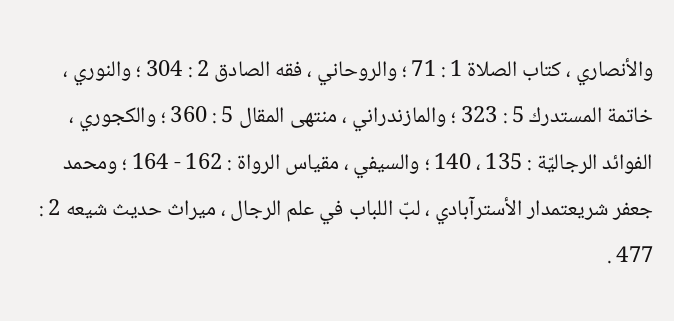والأنصاري ، كتاب الصلاة 1 : 71 ؛ والروحاني ، فقه الصادق 2 : 304 ؛ والنوري ، خاتمة المستدرك 5 : 323 ؛ والمازندراني ، منتهى المقال 5 : 360 ؛ والكجوري ، الفوائد الرجاليّة : 135 ، 140 ؛ والسيفي ، مقياس الرواة : 162 - 164 ؛ ومحمد جعفر شريعتمدار الأسترآبادي ، لبّ اللباب في علم الرجال ، ميراث حديث شيعه 2 : 477 .